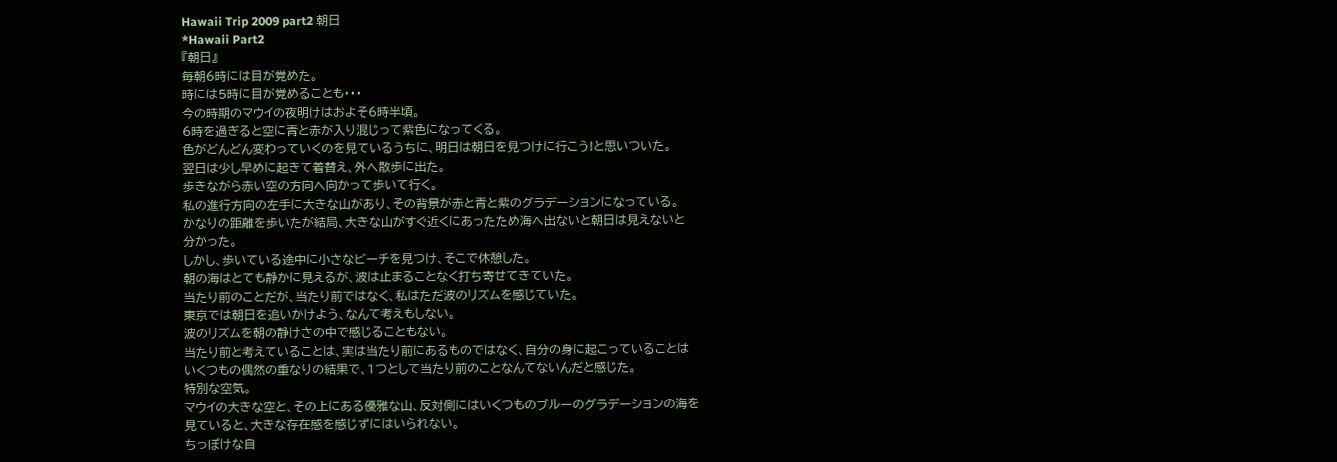Hawaii Trip 2009 part2 朝日
*Hawaii Part2
『朝日』
毎朝6時には目が覚めた。
時には5時に目が覚めることも・・・
今の時期のマウイの夜明けはおよそ6時半頃。
6時を過ぎると空に青と赤が入り混じって紫色になってくる。
色がどんどん変わっていくのを見ているうちに、明日は朝日を見つけに行こう!と思いついた。
翌日は少し早めに起きて着替え、外へ散歩に出た。
歩きながら赤い空の方向へ向かって歩いて行く。
私の進行方向の左手に大きな山があり、その背景が赤と青と紫のグラデーションになっている。
かなりの距離を歩いたが結局、大きな山がすぐ近くにあったため海へ出ないと朝日は見えないと
分かった。
しかし、歩いている途中に小さなビーチを見つけ、そこで休憩した。
朝の海はとても静かに見えるが、波は止まることなく打ち寄せてきていた。
当たり前のことだが、当たり前ではなく、私はただ波のリズムを感じていた。
東京では朝日を追いかけよう、なんて考えもしない。
波のリズムを朝の静けさの中で感じることもない。
当たり前と考えていることは、実は当たり前にあるものではなく、自分の身に起こっていることは
いくつもの偶然の重なりの結果で、1つとして当たり前のことなんてないんだと感じた。
特別な空気。
マウイの大きな空と、その上にある優雅な山、反対側にはいくつものブルーのグラデーションの海を
見ていると、大きな存在感を感じずにはいられない。
ちっぽけな自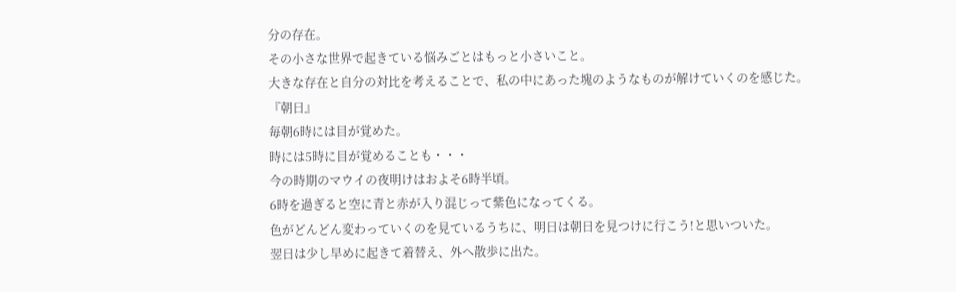分の存在。
その小さな世界で起きている悩みごとはもっと小さいこと。
大きな存在と自分の対比を考えることで、私の中にあった塊のようなものが解けていくのを感じた。
『朝日』
毎朝6時には目が覚めた。
時には5時に目が覚めることも・・・
今の時期のマウイの夜明けはおよそ6時半頃。
6時を過ぎると空に青と赤が入り混じって紫色になってくる。
色がどんどん変わっていくのを見ているうちに、明日は朝日を見つけに行こう!と思いついた。
翌日は少し早めに起きて着替え、外へ散歩に出た。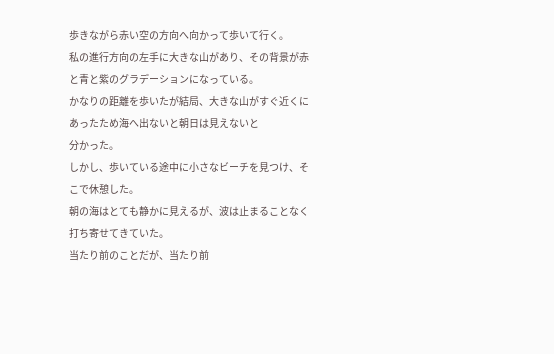歩きながら赤い空の方向へ向かって歩いて行く。
私の進行方向の左手に大きな山があり、その背景が赤と青と紫のグラデーションになっている。
かなりの距離を歩いたが結局、大きな山がすぐ近くにあったため海へ出ないと朝日は見えないと
分かった。
しかし、歩いている途中に小さなビーチを見つけ、そこで休憩した。
朝の海はとても静かに見えるが、波は止まることなく打ち寄せてきていた。
当たり前のことだが、当たり前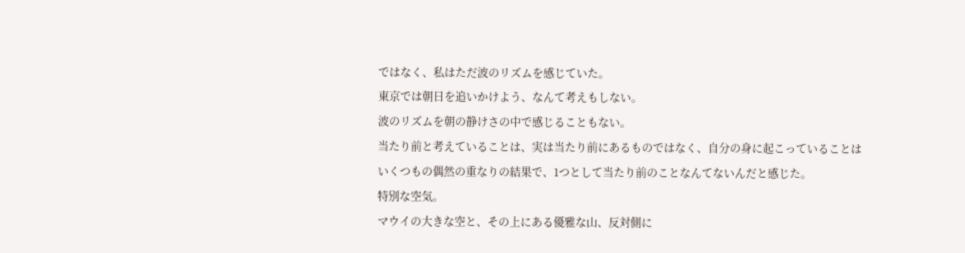ではなく、私はただ波のリズムを感じていた。
東京では朝日を追いかけよう、なんて考えもしない。
波のリズムを朝の静けさの中で感じることもない。
当たり前と考えていることは、実は当たり前にあるものではなく、自分の身に起こっていることは
いくつもの偶然の重なりの結果で、1つとして当たり前のことなんてないんだと感じた。
特別な空気。
マウイの大きな空と、その上にある優雅な山、反対側に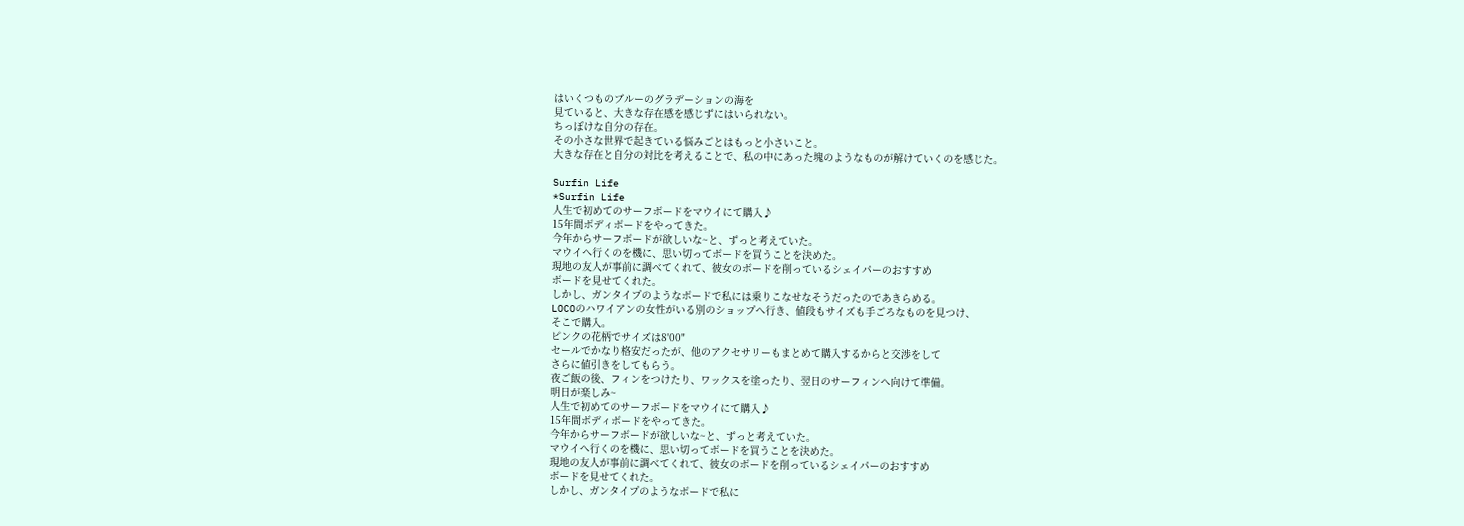はいくつものブルーのグラデーションの海を
見ていると、大きな存在感を感じずにはいられない。
ちっぽけな自分の存在。
その小さな世界で起きている悩みごとはもっと小さいこと。
大きな存在と自分の対比を考えることで、私の中にあった塊のようなものが解けていくのを感じた。

Surfin Life
*Surfin Life
人生で初めてのサーフボードをマウイにて購入♪
15年間ボディボードをやってきた。
今年からサーフボードが欲しいな~と、ずっと考えていた。
マウイへ行くのを機に、思い切ってボードを買うことを決めた。
現地の友人が事前に調べてくれて、彼女のボードを削っているシェイパーのおすすめ
ボードを見せてくれた。
しかし、ガンタイプのようなボードで私には乗りこなせなそうだったのであきらめる。
LOCOのハワイアンの女性がいる別のショップへ行き、値段もサイズも手ごろなものを見つけ、
そこで購入。
ピンクの花柄でサイズは8'00"
セールでかなり格安だったが、他のアクセサリーもまとめて購入するからと交渉をして
さらに値引きをしてもらう。
夜ご飯の後、フィンをつけたり、ワックスを塗ったり、翌日のサーフィンへ向けて準備。
明日が楽しみ~
人生で初めてのサーフボードをマウイにて購入♪
15年間ボディボードをやってきた。
今年からサーフボードが欲しいな~と、ずっと考えていた。
マウイへ行くのを機に、思い切ってボードを買うことを決めた。
現地の友人が事前に調べてくれて、彼女のボードを削っているシェイパーのおすすめ
ボードを見せてくれた。
しかし、ガンタイプのようなボードで私に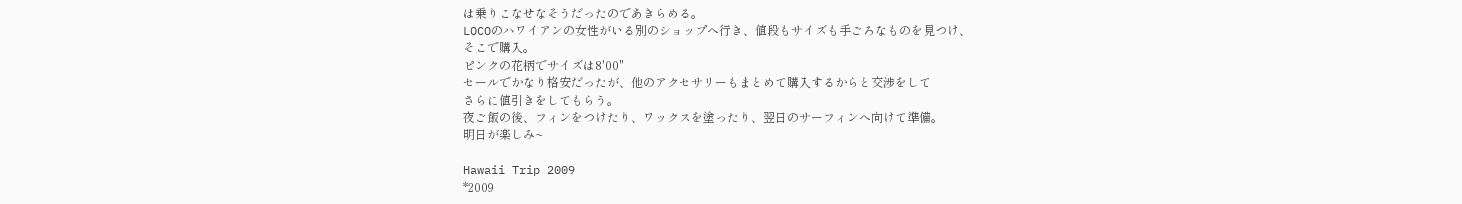は乗りこなせなそうだったのであきらめる。
LOCOのハワイアンの女性がいる別のショップへ行き、値段もサイズも手ごろなものを見つけ、
そこで購入。
ピンクの花柄でサイズは8'00"
セールでかなり格安だったが、他のアクセサリーもまとめて購入するからと交渉をして
さらに値引きをしてもらう。
夜ご飯の後、フィンをつけたり、ワックスを塗ったり、翌日のサーフィンへ向けて準備。
明日が楽しみ~

Hawaii Trip 2009
*2009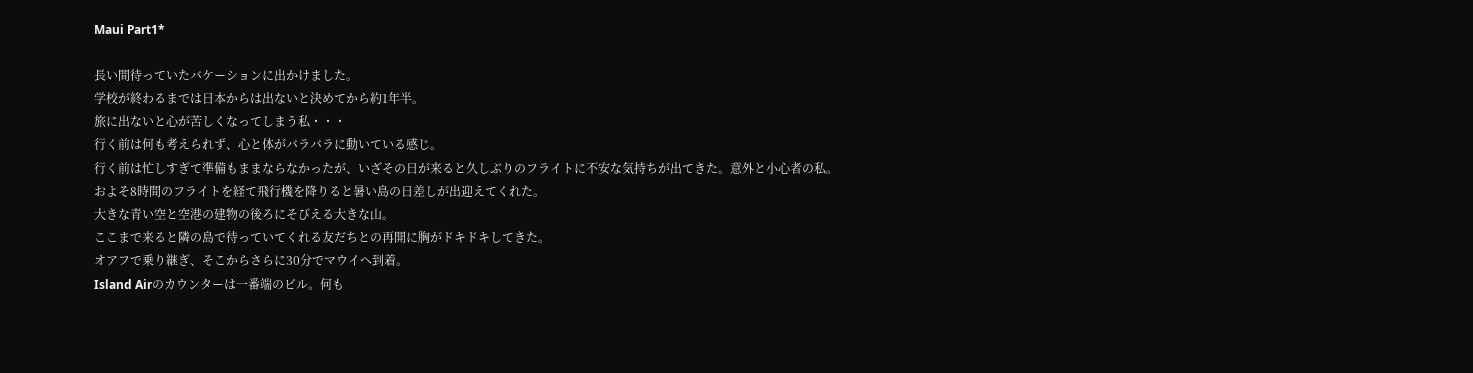Maui Part1*

長い間待っていたバケーションに出かけました。
学校が終わるまでは日本からは出ないと決めてから約1年半。
旅に出ないと心が苦しくなってしまう私・・・
行く前は何も考えられず、心と体がバラバラに動いている感じ。
行く前は忙しすぎて準備もままならなかったが、いざその日が来ると久しぶりのフライトに不安な気持ちが出てきた。意外と小心者の私。
およそ8時間のフライトを経て飛行機を降りると暑い島の日差しが出迎えてくれた。
大きな青い空と空港の建物の後ろにそびえる大きな山。
ここまで来ると隣の島で待っていてくれる友だちとの再開に胸がドキドキしてきた。
オアフで乗り継ぎ、そこからさらに30分でマウイへ到着。
Island Airのカウンターは一番端のビル。何も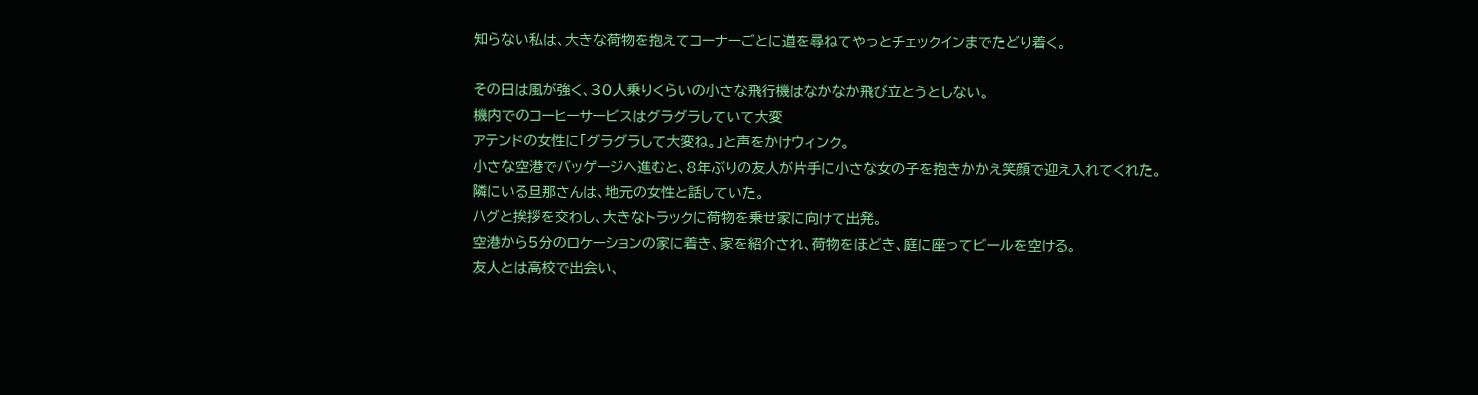知らない私は、大きな荷物を抱えてコーナーごとに道を尋ねてやっとチェックインまでたどり着く。

その日は風が強く、30人乗りくらいの小さな飛行機はなかなか飛び立とうとしない。
機内でのコーヒーサービスはグラグラしていて大変
アテンドの女性に「グラグラして大変ね。」と声をかけウィンク。
小さな空港でバッゲージへ進むと、8年ぶりの友人が片手に小さな女の子を抱きかかえ笑顔で迎え入れてくれた。
隣にいる旦那さんは、地元の女性と話していた。
ハグと挨拶を交わし、大きなトラックに荷物を乗せ家に向けて出発。
空港から5分のロケーションの家に着き、家を紹介され、荷物をほどき、庭に座ってビールを空ける。
友人とは高校で出会い、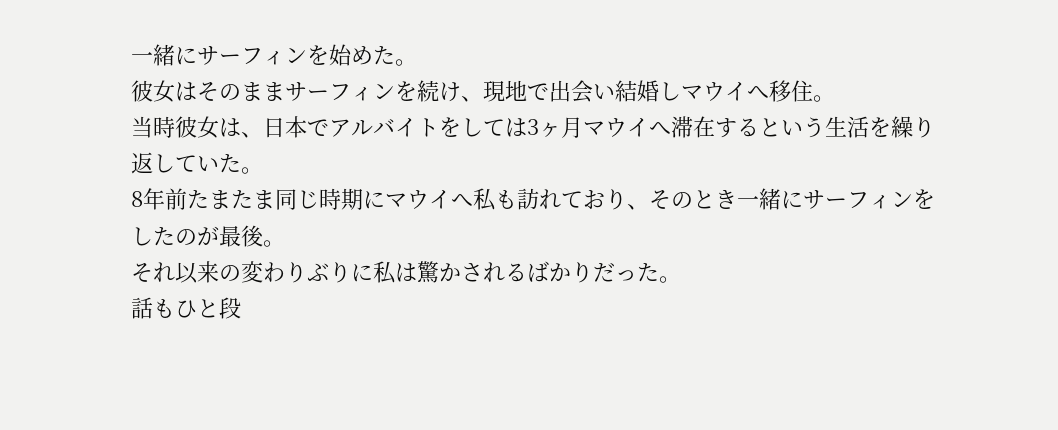一緒にサーフィンを始めた。
彼女はそのままサーフィンを続け、現地で出会い結婚しマウイへ移住。
当時彼女は、日本でアルバイトをしては3ヶ月マウイへ滞在するという生活を繰り返していた。
8年前たまたま同じ時期にマウイへ私も訪れており、そのとき一緒にサーフィンをしたのが最後。
それ以来の変わりぶりに私は驚かされるばかりだった。
話もひと段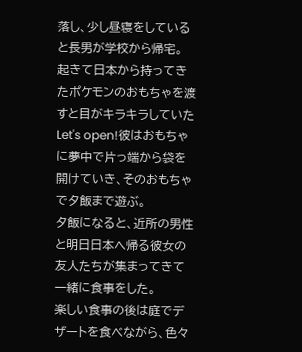落し、少し昼寝をしていると長男が学校から帰宅。
起きて日本から持ってきたポケモンのおもちゃを渡すと目がキラキラしていた
Let's open!彼はおもちゃに夢中で片っ端から袋を開けていき、そのおもちゃで夕飯まで遊ぶ。
夕飯になると、近所の男性と明日日本へ帰る彼女の友人たちが集まってきて一緒に食事をした。
楽しい食事の後は庭でデザートを食べながら、色々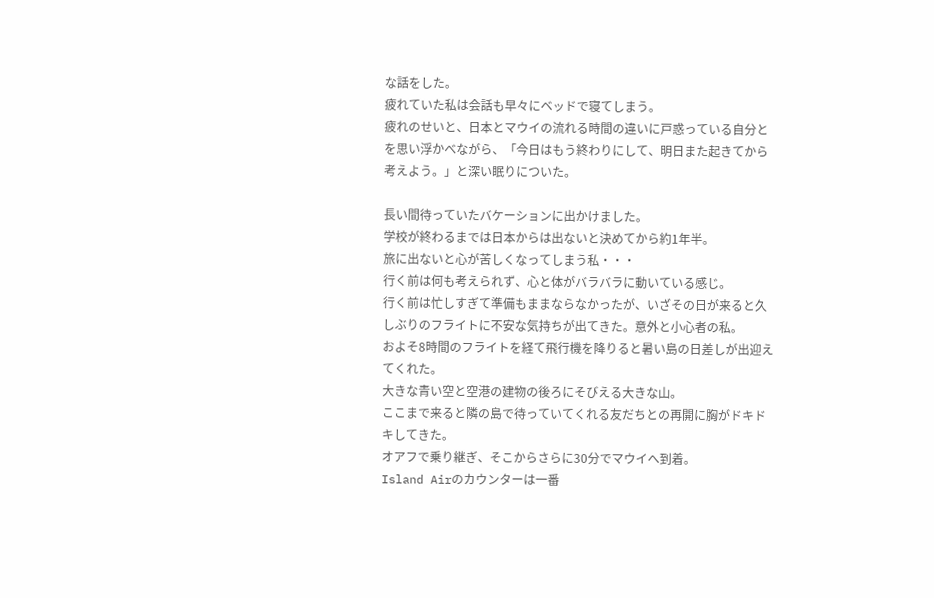な話をした。
疲れていた私は会話も早々にベッドで寝てしまう。
疲れのせいと、日本とマウイの流れる時間の違いに戸惑っている自分とを思い浮かべながら、「今日はもう終わりにして、明日また起きてから考えよう。」と深い眠りについた。

長い間待っていたバケーションに出かけました。
学校が終わるまでは日本からは出ないと決めてから約1年半。
旅に出ないと心が苦しくなってしまう私・・・
行く前は何も考えられず、心と体がバラバラに動いている感じ。
行く前は忙しすぎて準備もままならなかったが、いざその日が来ると久しぶりのフライトに不安な気持ちが出てきた。意外と小心者の私。
およそ8時間のフライトを経て飛行機を降りると暑い島の日差しが出迎えてくれた。
大きな青い空と空港の建物の後ろにそびえる大きな山。
ここまで来ると隣の島で待っていてくれる友だちとの再開に胸がドキドキしてきた。
オアフで乗り継ぎ、そこからさらに30分でマウイへ到着。
Island Airのカウンターは一番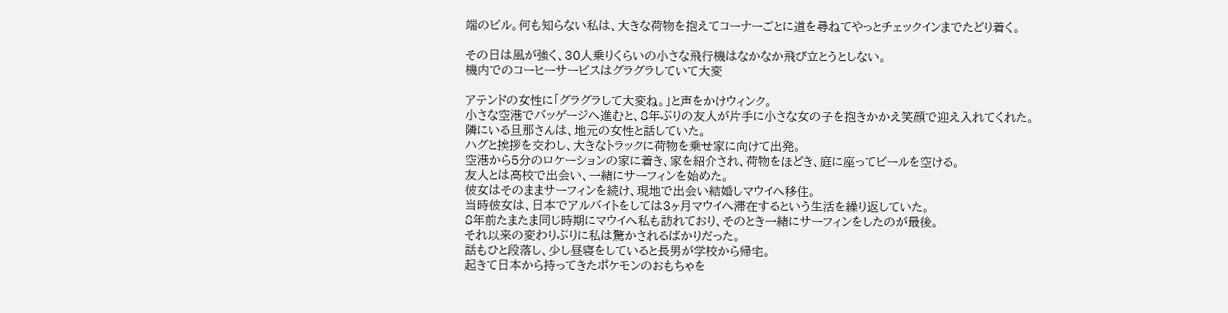端のビル。何も知らない私は、大きな荷物を抱えてコーナーごとに道を尋ねてやっとチェックインまでたどり着く。

その日は風が強く、30人乗りくらいの小さな飛行機はなかなか飛び立とうとしない。
機内でのコーヒーサービスはグラグラしていて大変

アテンドの女性に「グラグラして大変ね。」と声をかけウィンク。
小さな空港でバッゲージへ進むと、8年ぶりの友人が片手に小さな女の子を抱きかかえ笑顔で迎え入れてくれた。
隣にいる旦那さんは、地元の女性と話していた。
ハグと挨拶を交わし、大きなトラックに荷物を乗せ家に向けて出発。
空港から5分のロケーションの家に着き、家を紹介され、荷物をほどき、庭に座ってビールを空ける。
友人とは高校で出会い、一緒にサーフィンを始めた。
彼女はそのままサーフィンを続け、現地で出会い結婚しマウイへ移住。
当時彼女は、日本でアルバイトをしては3ヶ月マウイへ滞在するという生活を繰り返していた。
8年前たまたま同じ時期にマウイへ私も訪れており、そのとき一緒にサーフィンをしたのが最後。
それ以来の変わりぶりに私は驚かされるばかりだった。
話もひと段落し、少し昼寝をしていると長男が学校から帰宅。
起きて日本から持ってきたポケモンのおもちゃを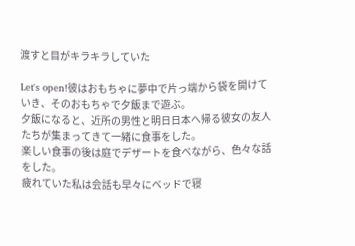渡すと目がキラキラしていた

Let's open!彼はおもちゃに夢中で片っ端から袋を開けていき、そのおもちゃで夕飯まで遊ぶ。
夕飯になると、近所の男性と明日日本へ帰る彼女の友人たちが集まってきて一緒に食事をした。
楽しい食事の後は庭でデザートを食べながら、色々な話をした。
疲れていた私は会話も早々にベッドで寝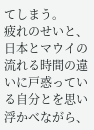てしまう。
疲れのせいと、日本とマウイの流れる時間の違いに戸惑っている自分とを思い浮かべながら、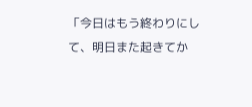「今日はもう終わりにして、明日また起きてか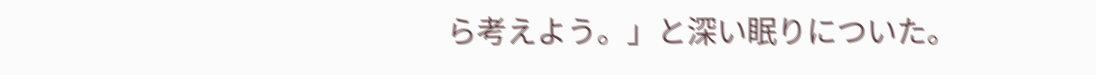ら考えよう。」と深い眠りについた。